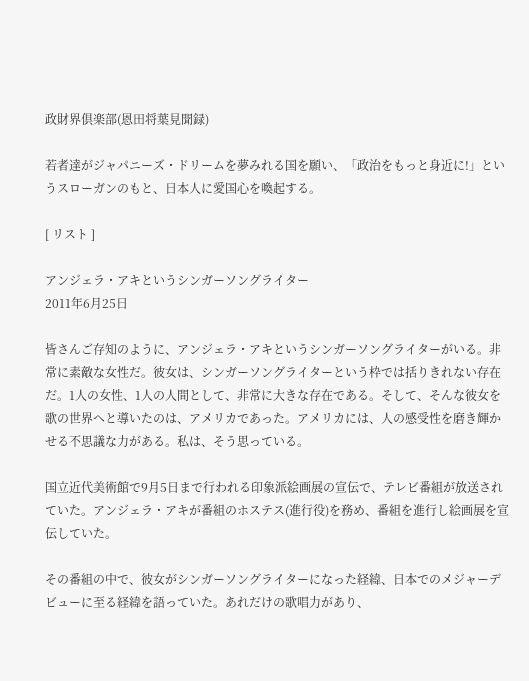政財界倶楽部(恩田将葉見聞録)

若者達がジャパニーズ・ドリームを夢みれる国を願い、「政治をもっと身近に!」というスローガンのもと、日本人に愛国心を喚起する。

[ リスト ]

アンジェラ・アキというシンガーソングライター
2011年6月25日

皆さんご存知のように、アンジェラ・アキというシンガーソングライターがいる。非常に素敵な女性だ。彼女は、シンガーソングライターという枠では括りきれない存在だ。1人の女性、1人の人間として、非常に大きな存在である。そして、そんな彼女を歌の世界へと導いたのは、アメリカであった。アメリカには、人の感受性を磨き輝かせる不思議な力がある。私は、そう思っている。

国立近代美術館で9月5日まで行われる印象派絵画展の宣伝で、テレビ番組が放送されていた。アンジェラ・アキが番組のホステス(進行役)を務め、番組を進行し絵画展を宣伝していた。

その番組の中で、彼女がシンガーソングライターになった経緯、日本でのメジャーデビューに至る経緯を語っていた。あれだけの歌唱力があり、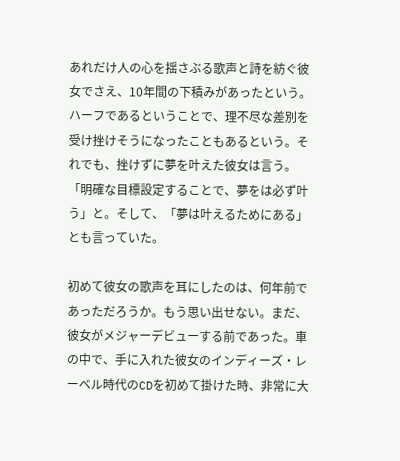あれだけ人の心を揺さぶる歌声と詩を紡ぐ彼女でさえ、10年間の下積みがあったという。ハーフであるということで、理不尽な差別を受け挫けそうになったこともあるという。それでも、挫けずに夢を叶えた彼女は言う。「明確な目標設定することで、夢をは必ず叶う」と。そして、「夢は叶えるためにある」とも言っていた。

初めて彼女の歌声を耳にしたのは、何年前であっただろうか。もう思い出せない。まだ、彼女がメジャーデビューする前であった。車の中で、手に入れた彼女のインディーズ・レーベル時代のCDを初めて掛けた時、非常に大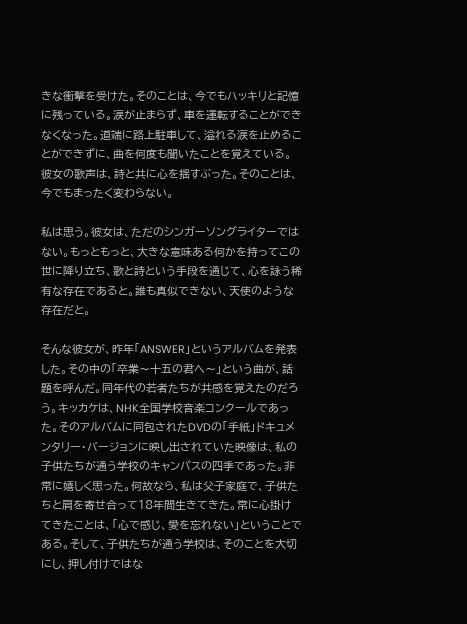きな衝撃を受けた。そのことは、今でもハッキリと記憶に残っている。涙が止まらず、車を運転することができなくなった。道端に路上駐車して、溢れる涙を止めることができずに、曲を何度も聞いたことを覚えている。彼女の歌声は、詩と共に心を揺すぶった。そのことは、今でもまったく変わらない。

私は思う。彼女は、ただのシンガーソングライターではない。もっともっと、大きな意味ある何かを持ってこの世に降り立ち、歌と詩という手段を通じて、心を詠う稀有な存在であると。誰も真似できない、天使のような存在だと。

そんな彼女が、昨年「ANSWER」というアルバムを発表した。その中の「卒業〜十五の君へ〜」という曲が、話題を呼んだ。同年代の若者たちが共感を覚えたのだろう。キッカケは、NHK全国学校音楽コンクールであった。そのアルバムに同包されたDVDの「手紙」ドキュメンタリー・バージョンに映し出されていた映像は、私の子供たちが通う学校のキャンパスの四季であった。非常に嬉しく思った。何故なら、私は父子家庭で、子供たちと肩を寄せ合って18年間生きてきた。常に心掛けてきたことは、「心で感じ、愛を忘れない」ということである。そして、子供たちが通う学校は、そのことを大切にし、押し付けではな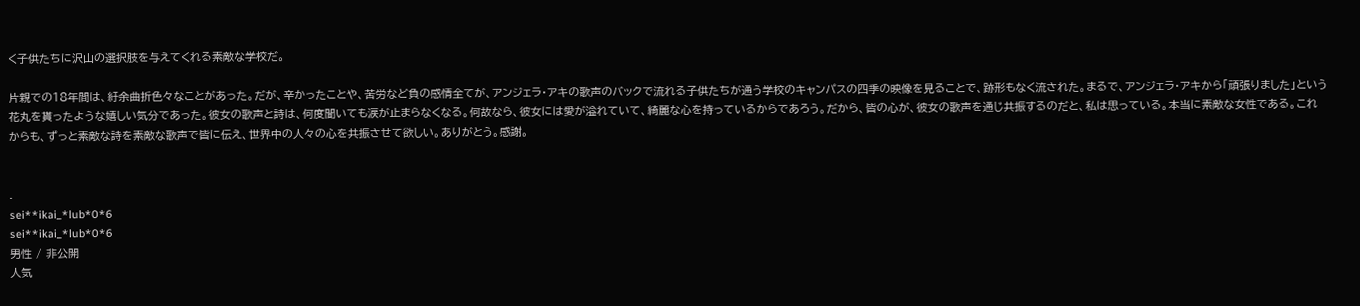く子供たちに沢山の選択肢を与えてくれる素敵な学校だ。

片親での18年間は、紆余曲折色々なことがあった。だが、辛かったことや、苦労など負の感情全てが、アンジェラ・アキの歌声のバックで流れる子供たちが通う学校のキャンパスの四季の映像を見ることで、跡形もなく流された。まるで、アンジェラ・アキから「頑張りました」という花丸を貰ったような嬉しい気分であった。彼女の歌声と詩は、何度聞いても涙が止まらなくなる。何故なら、彼女には愛が溢れていて、綺麗な心を持っているからであろう。だから、皆の心が、彼女の歌声を通じ共振するのだと、私は思っている。本当に素敵な女性である。これからも、ずっと素敵な詩を素敵な歌声で皆に伝え、世界中の人々の心を共振させて欲しい。ありがとう。感謝。


.
sei**ikai_*lub*0*6
sei**ikai_*lub*0*6
男性 / 非公開
人気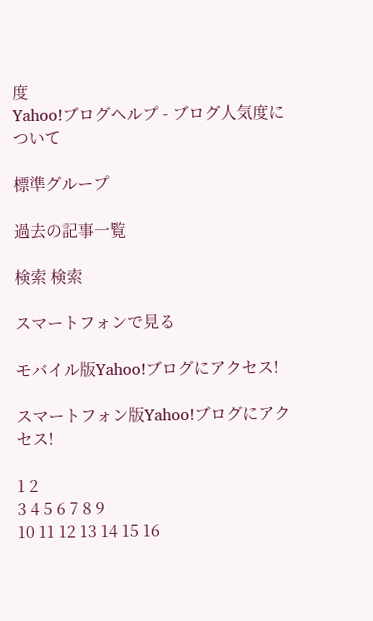度
Yahoo!ブログヘルプ - ブログ人気度について

標準グループ

過去の記事一覧

検索 検索

スマートフォンで見る

モバイル版Yahoo!ブログにアクセス!

スマートフォン版Yahoo!ブログにアクセス!

1 2
3 4 5 6 7 8 9
10 11 12 13 14 15 16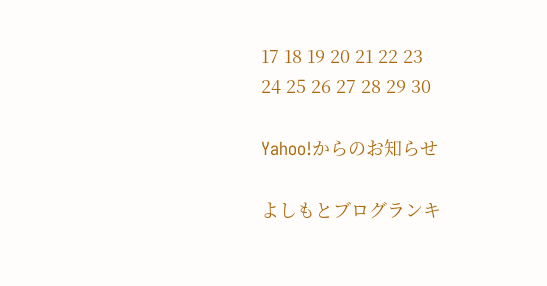17 18 19 20 21 22 23
24 25 26 27 28 29 30

Yahoo!からのお知らせ

よしもとブログランキ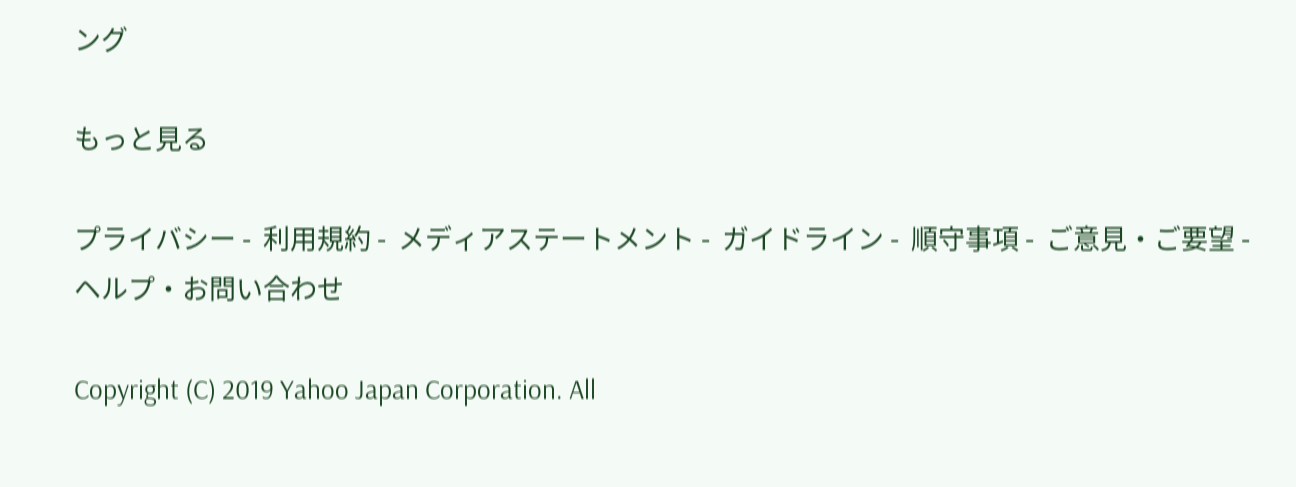ング

もっと見る

プライバシー -  利用規約 -  メディアステートメント -  ガイドライン -  順守事項 -  ご意見・ご要望 -  ヘルプ・お問い合わせ

Copyright (C) 2019 Yahoo Japan Corporation. All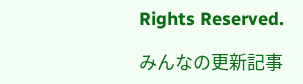Rights Reserved.

みんなの更新記事